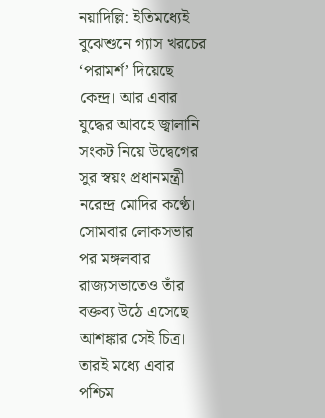নয়াদিল্লি: ইতিমধ্যেই বুঝেশুনে গ্যাস খরচের ‘পরামর্শ’ দিয়েছে কেন্দ্র। আর এবার যুদ্ধের আবহে জ্বালানি সংকট নিয়ে উদ্বেগের সুর স্বয়ং প্রধানমন্ত্রী নরেন্দ্র মোদির কণ্ঠে। সোমবার লোকসভার পর মঙ্গলবার রাজ্যসভাতেও তাঁর বক্তব্য উঠে এসেছে আশঙ্কার সেই চিত্র। তারই মধ্যে এবার পশ্চিম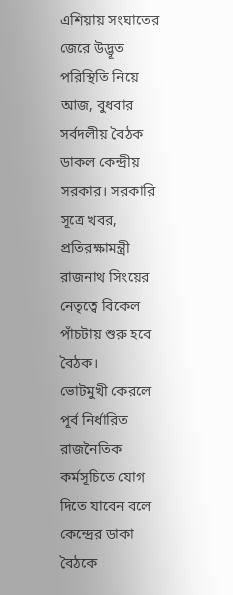এশিয়ায় সংঘাতের জেরে উদ্ভূত পরিস্থিতি নিয়ে আজ, বুধবার সর্বদলীয় বৈঠক ডাকল কেন্দ্রীয় সরকার। সরকারি সূত্রে খবর, প্রতিরক্ষামন্ত্রী রাজনাথ সিংয়ের নেতৃত্বে বিকেল পাঁচটায় শুরু হবে বৈঠক।
ভোটমুখী কেরলে পূর্ব নির্ধারিত রাজনৈতিক কর্মসূচিতে যোগ দিতে যাবেন বলে কেন্দ্রের ডাকা বৈঠকে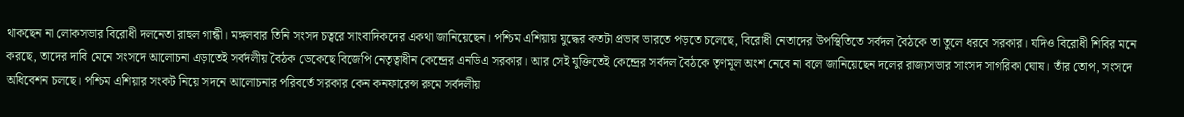থাকছেন না লোকসভার বিরোধী দলনেতা রাহুল গান্ধী। মঙ্গলবার তিনি সংসদ চত্বরে সাংবাদিকদের একথা জানিয়েছেন। পশ্চিম এশিয়ায় যুদ্ধের কতটা প্রভাব ভারতে পড়তে চলেছে, বিরোধী নেতাদের উপস্থিতিতে সর্বদল বৈঠকে তা তুলে ধরবে সরকার। যদিও বিরোধী শিবির মনে করছে, তাদের দাবি মেনে সংসদে আলোচনা এড়াতেই সর্বদলীয় বৈঠক ডেকেছে বিজেপি নেতৃত্বাধীন কেন্দ্রের এনডিএ সরকার। আর সেই যুক্তিতেই কেন্দ্রের সর্বদল বৈঠকে তৃণমূল অংশ নেবে না বলে জানিয়েছেন দলের রাজ্যসভার সাংসদ সাগরিকা ঘোষ। তাঁর তোপ, সংসদে অধিবেশন চলছে। পশ্চিম এশিয়ার সংকট নিয়ে সদনে আলোচনার পরিবর্তে সরকার কেন কনফারেন্স রুমে সর্বদলীয়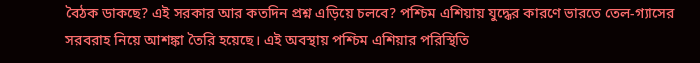বৈঠক ডাকছে? এই সরকার আর কতদিন প্রশ্ন এড়িয়ে চলবে? পশ্চিম এশিয়ায় যুদ্ধের কারণে ভারতে তেল-গ্যাসের সরবরাহ নিয়ে আশঙ্কা তৈরি হয়েছে। এই অবস্থায় পশ্চিম এশিয়ার পরিস্থিতি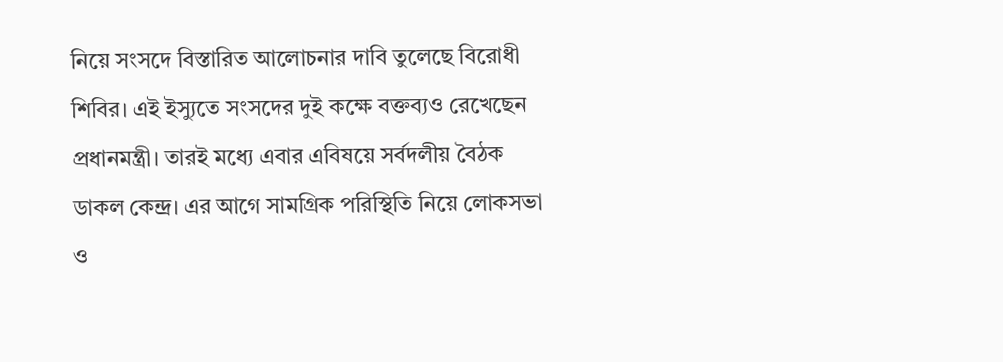নিয়ে সংসদে বিস্তারিত আলোচনার দাবি তুলেছে বিরোধী শিবির। এই ইস্যুতে সংসদের দুই কক্ষে বক্তব্যও রেখেছেন প্রধানমন্ত্রী। তারই মধ্যে এবার এবিষয়ে সর্বদলীয় বৈঠক ডাকল কেন্দ্র। এর আগে সামগ্রিক পরিস্থিতি নিয়ে লোকসভা ও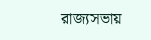রাজ্যসভায়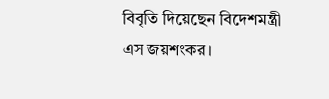বিবৃতি দিয়েছেন বিদেশমন্ত্রী এস জয়শংকর।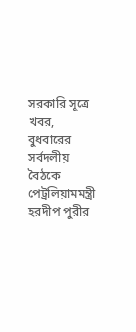সরকারি সূত্রে খবর, বুধবারের সর্বদলীয় বৈঠকে পেট্রলিয়ামমন্ত্রী হরদীপ পুরীর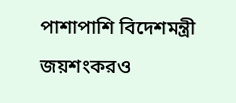পাশাপাশি বিদেশমন্ত্রী জয়শংকরও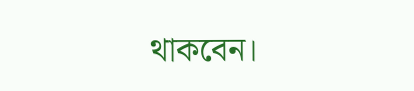থাকবেন।